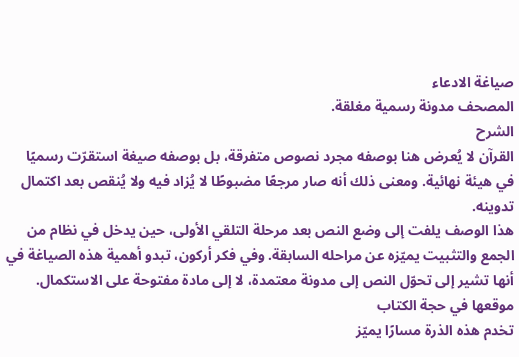صياغة الادعاء
المصحف مدونة رسمية مغلقة.
الشرح
القرآن لا يُعرض هنا بوصفه مجرد نصوص متفرقة، بل بوصفه صيغة استقرّت رسميًا في هيئة نهائية. ومعنى ذلك أنه صار مرجعًا مضبوطًا لا يُزاد فيه ولا يُنقص بعد اكتمال تدوينه.
هذا الوصف يلفت إلى وضع النص بعد مرحلة التلقي الأولى، حين يدخل في نظام من الجمع والتثبيت يميّزه عن مراحله السابقة. وفي فكر أركون، تبدو أهمية هذه الصياغة في أنها تشير إلى تحوّل النص إلى مدونة معتمدة، لا إلى مادة مفتوحة على الاستكمال.
موقعها في حجة الكتاب
تخدم هذه الذرة مسارًا يميّز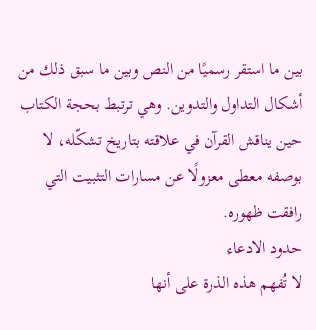بين ما استقر رسميًا من النص وبين ما سبق ذلك من أشكال التداول والتدوين. وهي ترتبط بحجة الكتاب حين يناقش القرآن في علاقته بتاريخ تشكّله، لا بوصفه معطى معزولًا عن مسارات التثبيت التي رافقت ظهوره.
حدود الادعاء
لا تُفهم هذه الذرة على أنها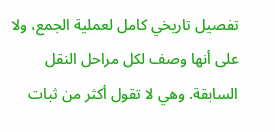تفصيل تاريخي كامل لعملية الجمع، ولا على أنها وصف لكل مراحل النقل السابقة. وهي لا تقول أكثر من ثبات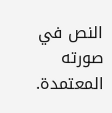النص في صورته المعتمدة.